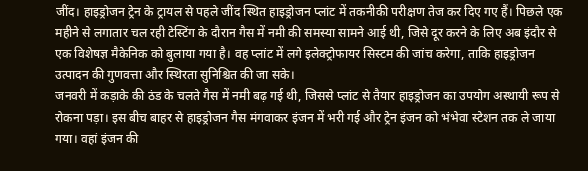जींद। हाइड्रोजन ट्रेन के ट्रायल से पहले जींद स्थित हाइड्रोजन प्लांट में तकनीकी परीक्षण तेज कर दिए गए हैं। पिछले एक महीने से लगातार चल रही टेस्टिंग के दौरान गैस में नमी की समस्या सामने आई थी, जिसे दूर करने के लिए अब इंदौर से एक विशेषज्ञ मैकेनिक को बुलाया गया है। वह प्लांट में लगे इलेक्ट्रोफायर सिस्टम की जांच करेगा, ताकि हाइड्रोजन उत्पादन की गुणवत्ता और स्थिरता सुनिश्चित की जा सके।
जनवरी में कड़ाके की ठंड के चलते गैस में नमी बढ़ गई थी, जिससे प्लांट से तैयार हाइड्रोजन का उपयोग अस्थायी रूप से रोकना पड़ा। इस बीच बाहर से हाइड्रोजन गैस मंगवाकर इंजन में भरी गई और ट्रेन इंजन को भंभेवा स्टेशन तक ले जाया गया। वहां इंजन की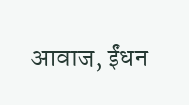आवाज, ईंधन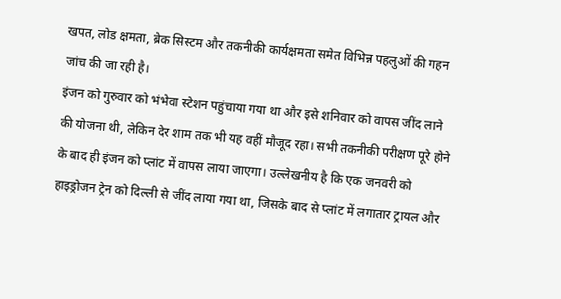खपत, लोड क्षमता, ब्रेक सिस्टम और तकनीकी कार्यक्षमता समेत विभिन्न पहलुओं की गहन जांच की जा रही है।
इंजन को गुरुवार को भंभेवा स्टेशन पहुंचाया गया था और इसे शनिवार को वापस जींद लाने की योजना थी, लेकिन देर शाम तक भी यह वहीं मौजूद रहा। सभी तकनीकी परीक्षण पूरे होने के बाद ही इंजन को प्लांट में वापस लाया जाएगा। उल्लेखनीय है कि एक जनवरी को हाइड्रोजन ट्रेन को दिल्ली से जींद लाया गया था, जिसके बाद से प्लांट में लगातार ट्रायल और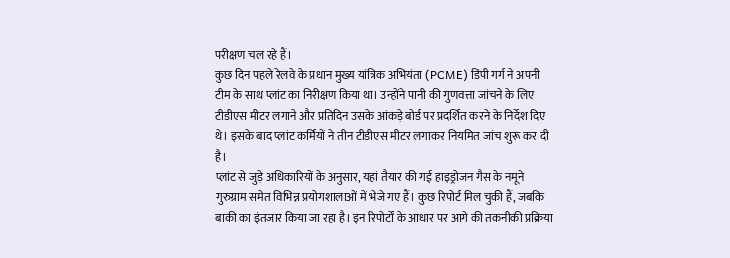परीक्षण चल रहे हैं।
कुछ दिन पहले रेलवे के प्रधान मुख्य यांत्रिक अभियंता (PCME) डिंपी गर्ग ने अपनी टीम के साथ प्लांट का निरीक्षण किया था। उन्होंने पानी की गुणवत्ता जांचने के लिए टीडीएस मीटर लगाने और प्रतिदिन उसके आंकड़े बोर्ड पर प्रदर्शित करने के निर्देश दिए थे। इसके बाद प्लांट कर्मियों ने तीन टीडीएस मीटर लगाकर नियमित जांच शुरू कर दी है।
प्लांट से जुड़े अधिकारियों के अनुसार, यहां तैयार की गई हाइड्रोजन गैस के नमूने गुरुग्राम समेत विभिन्न प्रयोगशालाओं में भेजे गए हैं। कुछ रिपोर्ट मिल चुकी हैं, जबकि बाकी का इंतजार किया जा रहा है। इन रिपोर्टों के आधार पर आगे की तकनीकी प्रक्रिया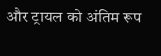और ट्रायल को अंतिम रूप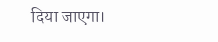दिया जाएगा।